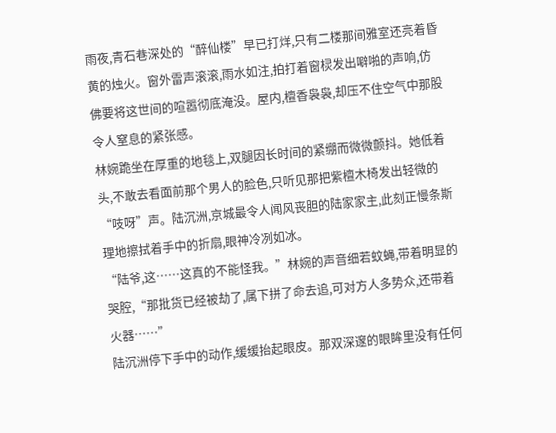雨夜,青石巷深处的“醉仙楼”早已打烊,只有二楼那间雅室还亮着昏黄的烛火。窗外雷声滚滚,雨水如注,拍打着窗棂发出噼啪的声响,仿佛要将这世间的喧嚣彻底淹没。屋内,檀香袅袅,却压不住空气中那股令人窒息的紧张感。
林婉跪坐在厚重的地毯上,双腿因长时间的紧绷而微微颤抖。她低着头,不敢去看面前那个男人的脸色,只听见那把紫檀木椅发出轻微的“吱呀”声。陆沉洲,京城最令人闻风丧胆的陆家家主,此刻正慢条斯理地擦拭着手中的折扇,眼神冷冽如冰。
“陆爷,这……这真的不能怪我。”林婉的声音细若蚊蝇,带着明显的哭腔,“那批货已经被劫了,属下拼了命去追,可对方人多势众,还带着火器……”
陆沉洲停下手中的动作,缓缓抬起眼皮。那双深邃的眼眸里没有任何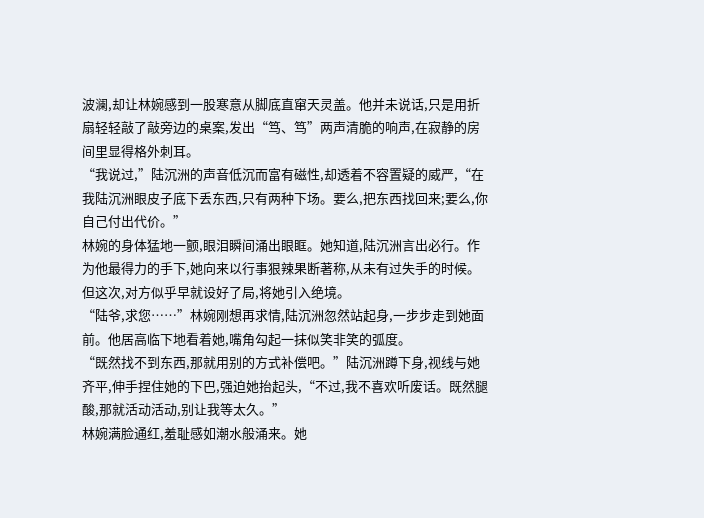波澜,却让林婉感到一股寒意从脚底直窜天灵盖。他并未说话,只是用折扇轻轻敲了敲旁边的桌案,发出“笃、笃”两声清脆的响声,在寂静的房间里显得格外刺耳。
“我说过,”陆沉洲的声音低沉而富有磁性,却透着不容置疑的威严,“在我陆沉洲眼皮子底下丢东西,只有两种下场。要么,把东西找回来;要么,你自己付出代价。”
林婉的身体猛地一颤,眼泪瞬间涌出眼眶。她知道,陆沉洲言出必行。作为他最得力的手下,她向来以行事狠辣果断著称,从未有过失手的时候。但这次,对方似乎早就设好了局,将她引入绝境。
“陆爷,求您……”林婉刚想再求情,陆沉洲忽然站起身,一步步走到她面前。他居高临下地看着她,嘴角勾起一抹似笑非笑的弧度。
“既然找不到东西,那就用别的方式补偿吧。”陆沉洲蹲下身,视线与她齐平,伸手捏住她的下巴,强迫她抬起头,“不过,我不喜欢听废话。既然腿酸,那就活动活动,别让我等太久。”
林婉满脸通红,羞耻感如潮水般涌来。她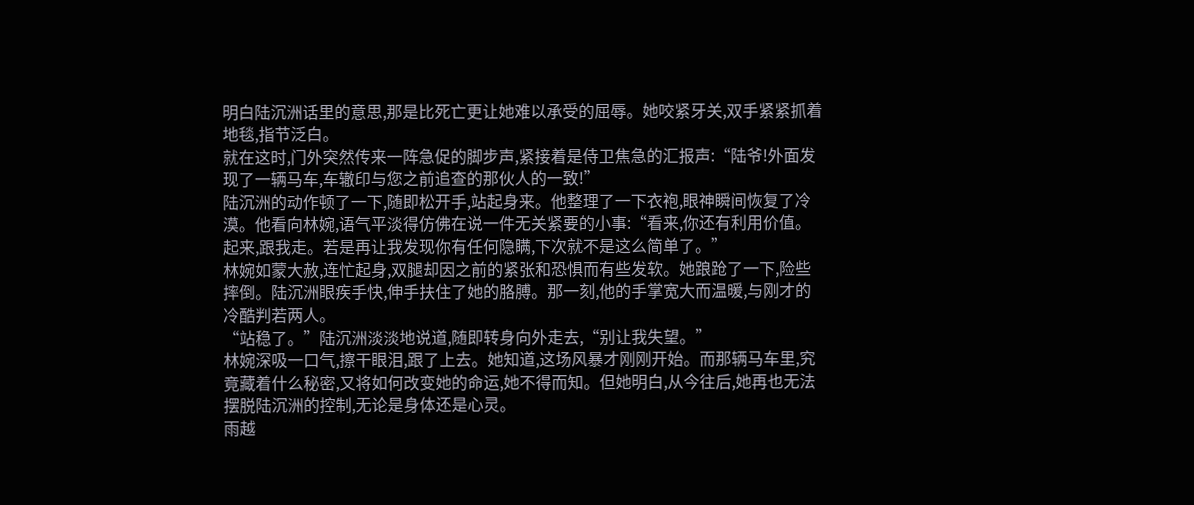明白陆沉洲话里的意思,那是比死亡更让她难以承受的屈辱。她咬紧牙关,双手紧紧抓着地毯,指节泛白。
就在这时,门外突然传来一阵急促的脚步声,紧接着是侍卫焦急的汇报声:“陆爷!外面发现了一辆马车,车辙印与您之前追查的那伙人的一致!”
陆沉洲的动作顿了一下,随即松开手,站起身来。他整理了一下衣袍,眼神瞬间恢复了冷漠。他看向林婉,语气平淡得仿佛在说一件无关紧要的小事:“看来,你还有利用价值。起来,跟我走。若是再让我发现你有任何隐瞒,下次就不是这么简单了。”
林婉如蒙大赦,连忙起身,双腿却因之前的紧张和恐惧而有些发软。她踉跄了一下,险些摔倒。陆沉洲眼疾手快,伸手扶住了她的胳膊。那一刻,他的手掌宽大而温暖,与刚才的冷酷判若两人。
“站稳了。”陆沉洲淡淡地说道,随即转身向外走去,“别让我失望。”
林婉深吸一口气,擦干眼泪,跟了上去。她知道,这场风暴才刚刚开始。而那辆马车里,究竟藏着什么秘密,又将如何改变她的命运,她不得而知。但她明白,从今往后,她再也无法摆脱陆沉洲的控制,无论是身体还是心灵。
雨越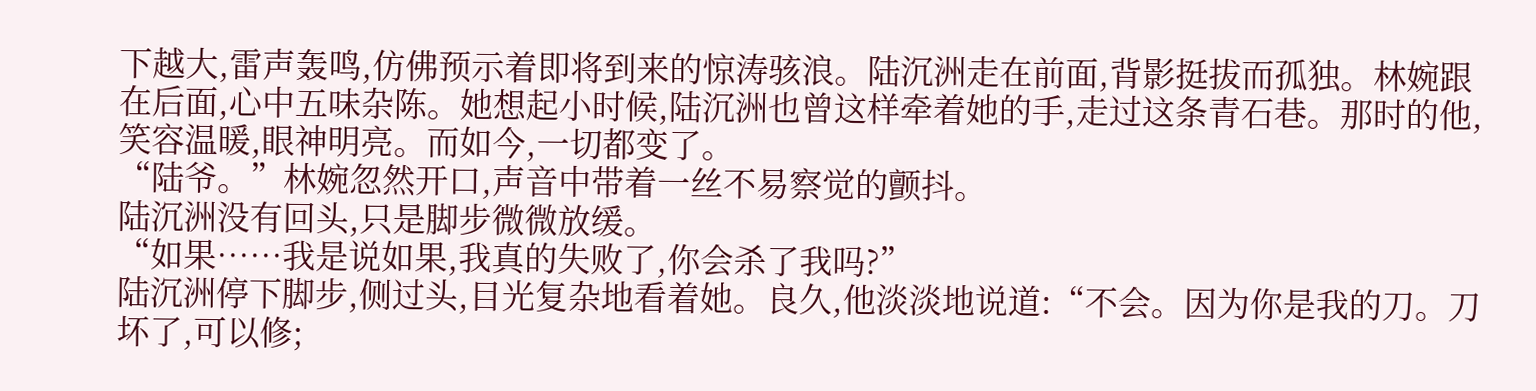下越大,雷声轰鸣,仿佛预示着即将到来的惊涛骇浪。陆沉洲走在前面,背影挺拔而孤独。林婉跟在后面,心中五味杂陈。她想起小时候,陆沉洲也曾这样牵着她的手,走过这条青石巷。那时的他,笑容温暖,眼神明亮。而如今,一切都变了。
“陆爷。”林婉忽然开口,声音中带着一丝不易察觉的颤抖。
陆沉洲没有回头,只是脚步微微放缓。
“如果……我是说如果,我真的失败了,你会杀了我吗?”
陆沉洲停下脚步,侧过头,目光复杂地看着她。良久,他淡淡地说道:“不会。因为你是我的刀。刀坏了,可以修;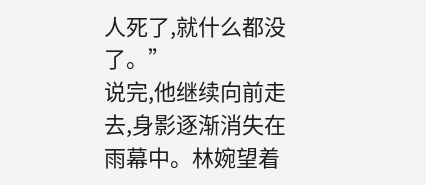人死了,就什么都没了。”
说完,他继续向前走去,身影逐渐消失在雨幕中。林婉望着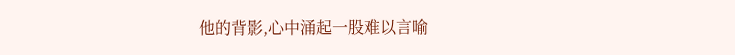他的背影,心中涌起一股难以言喻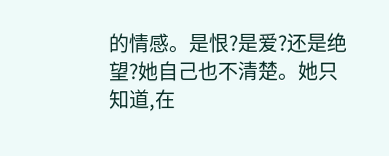的情感。是恨?是爱?还是绝望?她自己也不清楚。她只知道,在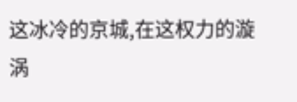这冰冷的京城,在这权力的漩涡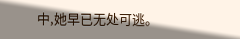中,她早已无处可逃。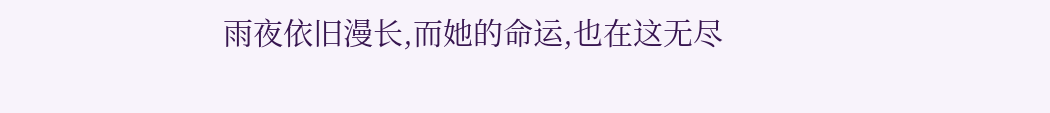雨夜依旧漫长,而她的命运,也在这无尽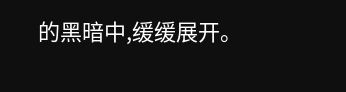的黑暗中,缓缓展开。